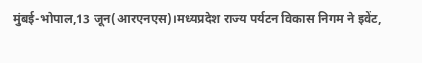मुंबई-भोपाल,13 जून(आरएनएस)।मध्यप्रदेश राज्य पर्यटन विकास निगम ने इवेंट,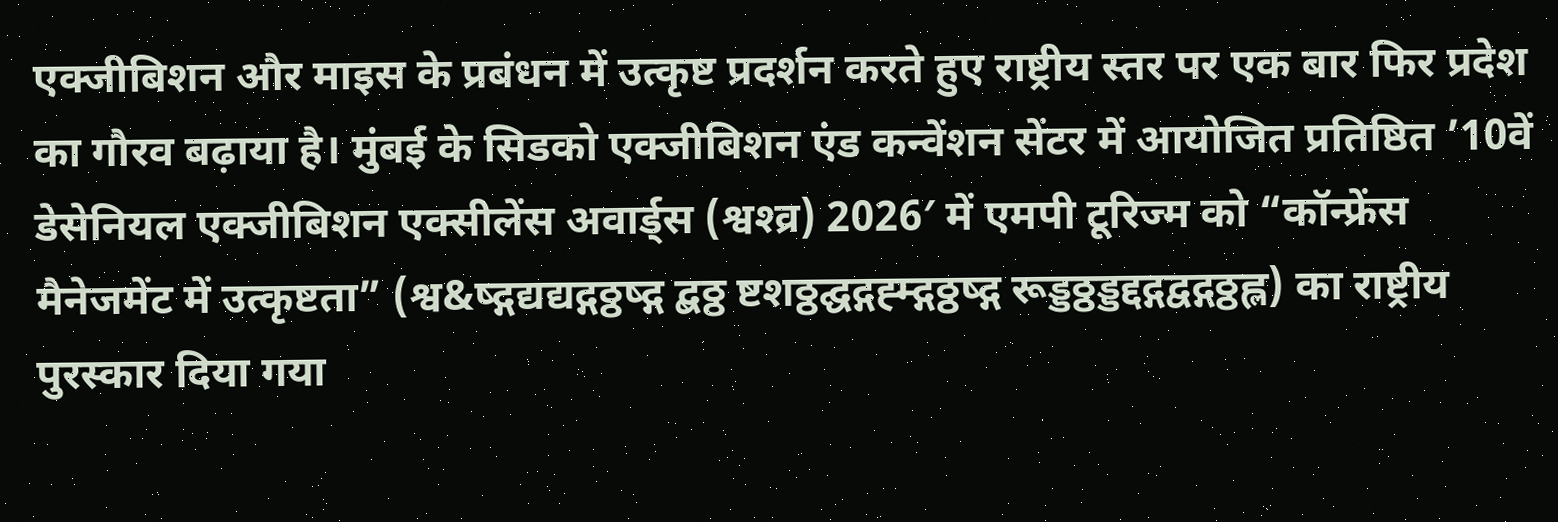एक्जीबिशन और माइस के प्रबंधन में उत्कृष्ट प्रदर्शन करते हुए राष्ट्रीय स्तर पर एक बार फिर प्रदेश का गौरव बढ़ाया है। मुंबई के सिडको एक्जीबिशन एंड कन्वेंशन सेंटर में आयोजित प्रतिष्ठित ’10वें डेसेनियल एक्जीबिशन एक्सीलेंस अवार्ड्स (श्वश्व्र) 2026′ में एमपी टूरिज्म को “कॉन्फ्रेंस मैनेजमेंट में उत्कृष्टता” (श्व&ष्द्गद्यद्यद्गठ्ठष्द्ग द्बठ्ठ ष्टशठ्ठद्घद्गह्म्द्गठ्ठष्द्ग रूड्डठ्ठड्डद्दद्गद्वद्गठ्ठह्ल) का राष्ट्रीय पुरस्कार दिया गया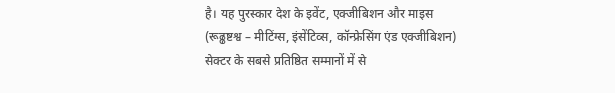है। यह पुरस्कार देश के इवेंट, एक्जीबिशन और माइस (रूढ्ढष्टश्व – मीटिंग्स, इंसेंटिव्स, कॉन्फ्रेसिंग एंड एक्जीबिशन) सेक्टर के सबसे प्रतिष्ठित सम्मानों में से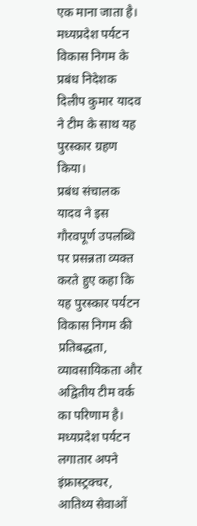एक माना जाता है। मध्यप्रदेश पर्यटन विकास निगम के प्रबंध निदेशक दिलीप कुमार यादव ने टीम के साथ यह पुरस्कार ग्रहण किया।
प्रबंध संचालक यादव ने इस गौरवपूर्ण उपलब्धि पर प्रसन्नता व्यक्त करते हुए कहा कि यह पुरस्कार पर्यटन विकास निगम की प्रतिबद्धता, व्यावसायिकता और अद्वितीय टीम वर्क का परिणाम है। मध्यप्रदेश पर्यटन लगातार अपने इंफ्रास्ट्रक्चर, आतिथ्य सेवाओं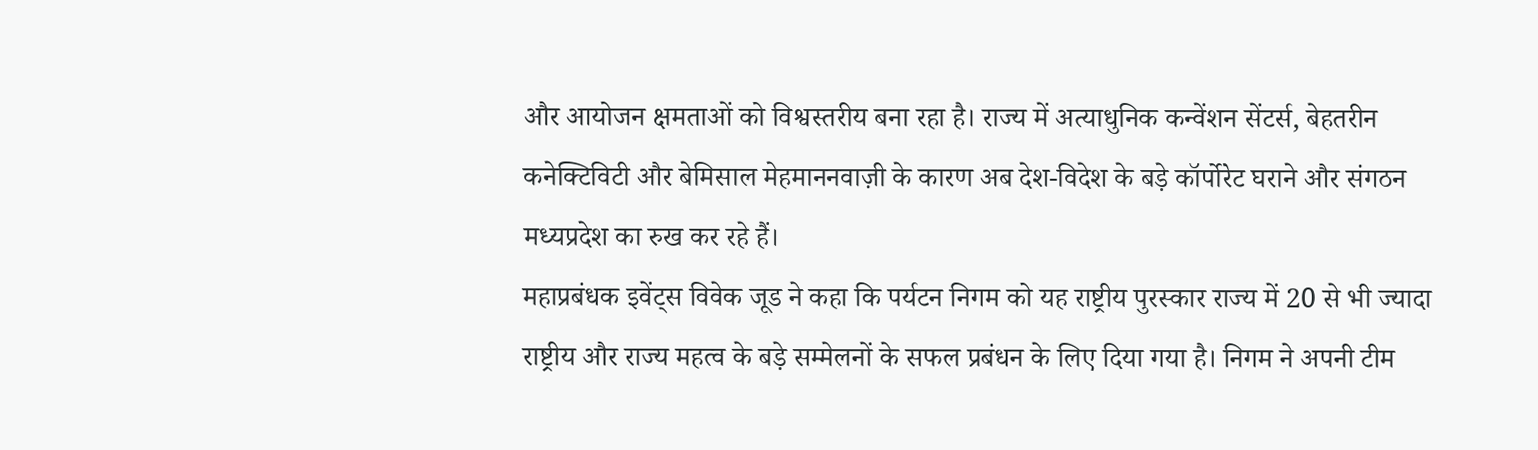और आयोजन क्षमताओं को विश्वस्तरीय बना रहा है। राज्य में अत्याधुनिक कन्वेंशन सेंटर्स, बेहतरीन कनेक्टिविटी और बेमिसाल मेहमाननवाज़ी के कारण अब देश-विदेश के बड़े कॉर्पोरेट घराने और संगठन मध्यप्रदेश का रुख कर रहे हैं।
महाप्रबंधक इवेंट्स विवेक जूड ने कहा कि पर्यटन निगम को यह राष्ट्रीय पुरस्कार राज्य में 20 से भी ज्यादा राष्ट्रीय और राज्य महत्व के बड़े सम्मेलनों के सफल प्रबंधन के लिए दिया गया है। निगम ने अपनी टीम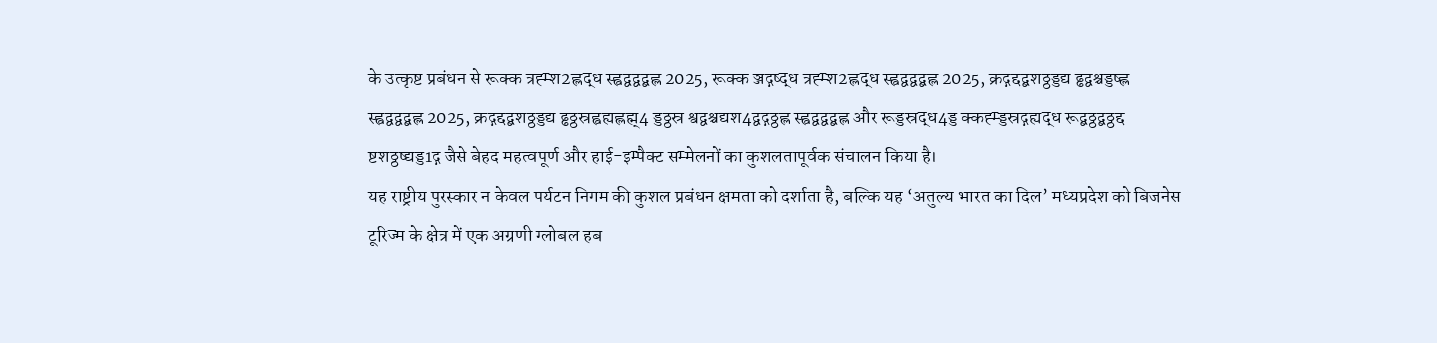के उत्कृष्ट प्रबंधन से रूक्क त्रह्म्श2ह्लद्ध स्ह्वद्वद्वद्बह्ल 2025, रूक्क ञ्जद्गष्द्ध त्रह्म्श2ह्लद्ध स्ह्वद्वद्वद्बह्ल 2025, क्रद्गद्दद्बशठ्ठड्डद्य ढ्ढद्वश्चड्डष्ह्ल स्ह्वद्वद्वद्बह्ल 2025, क्रद्गद्दद्बशठ्ठड्डद्य ढ्ढठ्ठस्रह्वह्यह्लह्म्4 ड्डठ्ठस्र श्वद्वश्चद्यश4द्वद्गठ्ठह्ल स्ह्वद्वद्वद्बह्ल और रूड्डस्रद्ध4ड्ड क्कह्म्ड्डस्रद्गह्यद्ध रूद्बठ्ठद्बठ्ठद्द ष्टशठ्ठष्द्यड्ड1द्ग जैसे बेहद महत्वपूर्ण और हाई-इम्पैक्ट सम्मेलनों का कुशलतापूर्वक संचालन किया है।
यह राष्ट्रीय पुरस्कार न केवल पर्यटन निगम की कुशल प्रबंधन क्षमता को दर्शाता है, बल्कि यह ‘अतुल्य भारत का दिल’ मध्यप्रदेश को बिजनेस टूरिज्म के क्षेत्र में एक अग्रणी ग्लोबल हब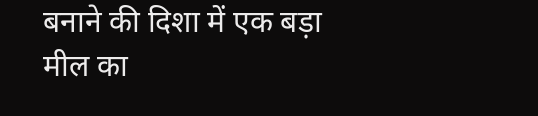बनाने की दिशा में एक बड़ा मील का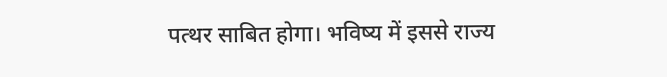पत्थर साबित होगा। भविष्य में इससे राज्य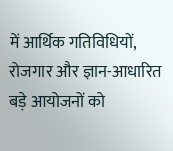में आर्थिक गतिविधियों, रोजगार और ज्ञान-आधारित बड़े आयोजनों को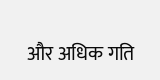और अधिक गति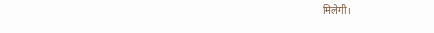मिलेगी।